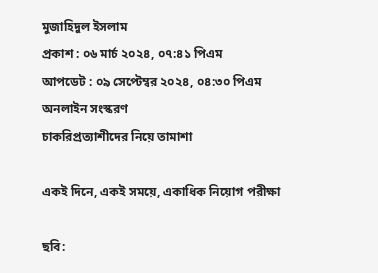মুজাহিদুল ইসলাম
প্রকাশ : ০৬ মার্চ ২০২৪, ০৭:৪১ পিএম
আপডেট : ০৯ সেপ্টেম্বর ২০২৪, ০৪:৩০ পিএম
অনলাইন সংস্করণ
চাকরিপ্রত্যাশীদের নিয়ে তামাশা

একই দিনে, একই সময়ে, একাধিক নিয়োগ পরীক্ষা

ছবি: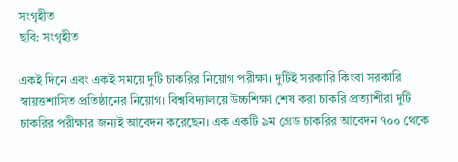সংগৃহীত
ছবি: সংগৃহীত

একই দিনে এবং একই সময়ে দুটি চাকরির নিয়োগ পরীক্ষা। দুটিই সরকারি কিংবা সরকারি স্বায়ত্তশাসিত প্রতিষ্ঠানের নিয়োগ। বিশ্ববিদ্যালয়ে উচ্চশিক্ষা শেষ করা চাকরি প্রত্যাশীরা দুটি চাকরির পরীক্ষার জন্যই আবেদন করেছেন। এক একটি ৯ম গ্রেড চাকরির আবেদন ৭০০ থেকে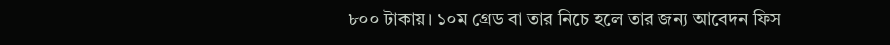৮০০ টাকায়। ১০ম গ্রেড বা তার নিচে হলে তার জন্য আবেদন ফিস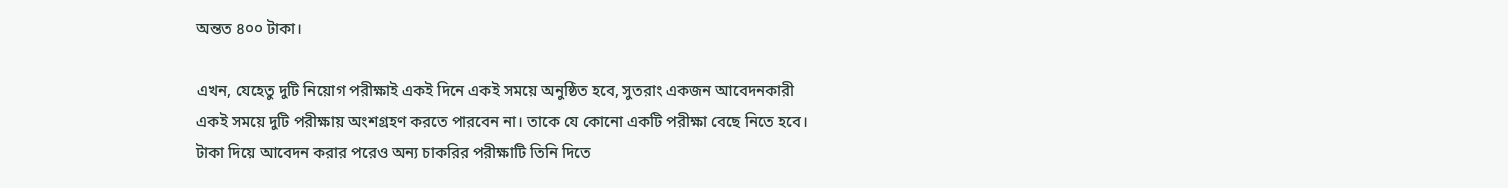অন্তত ৪০০ টাকা।

এখন, যেহেতু দুটি নিয়োগ পরীক্ষাই একই দিনে একই সময়ে অনুষ্ঠিত হবে, সুতরাং একজন আবেদনকারী একই সময়ে দুটি পরীক্ষায় অংশগ্রহণ করতে পারবেন না। তাকে যে কোনো একটি পরীক্ষা বেছে নিতে হবে। টাকা দিয়ে আবেদন করার পরেও অন্য চাকরির পরীক্ষাটি তিনি দিতে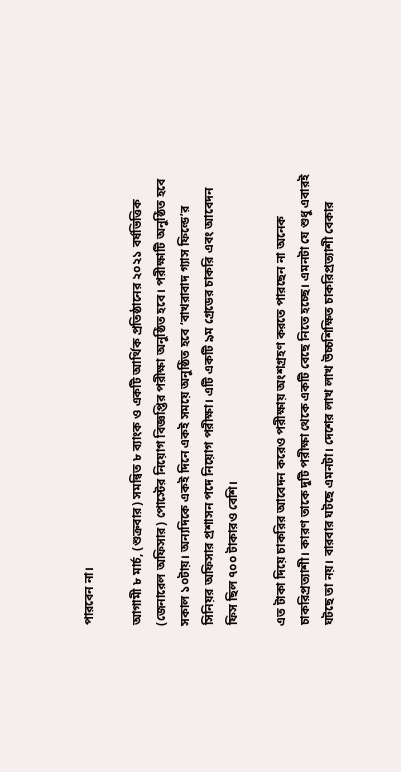পারবেন না।

আগামী ৮ মার্চ, (শুক্রবার) সমন্বিত ৮ ব্যাংক ও একটি আর্থিক প্রতিষ্ঠানের ২০২১ বর্ষভিত্তিক (জেনারেল অফিসার) পোস্টের নিয়োগ বিজ্ঞপ্তির পরীক্ষা অনুষ্ঠিত হবে। পরীক্ষাটি অনুষ্ঠিত হবে সকাল ১০টায়। অন্যদিকে একই দিনে একই সময়ে অনুষ্ঠিত হবে ‘বাখরাবাদ গ্যাস ফিল্ডে’র সিনিয়র অফিসার প্রশাসন পদে নিয়োগ পরীক্ষা। এটি একটি ৯ম গ্রেডের চাকরি এবং আবেদন ফিস ছিল ৭০০ টাকারও বেশি।

এত টাকা দিয়ে চাকরির আবেদন করেও পরীক্ষায় অংশগ্রহণ করতে পারছেন না অনেক চাকরিপ্রত্যাশী। কারণ তাকে দুটি পরীক্ষা থেকে একটি বেছে নিতে হচ্ছে। এমনটা যে শুধু এবারই ঘটছে তা নয়। বারবার ঘটছে এমনটা। দেশের লাখ লাখ উচ্চশিক্ষিত চাকরিপ্রত্যাশী বেকার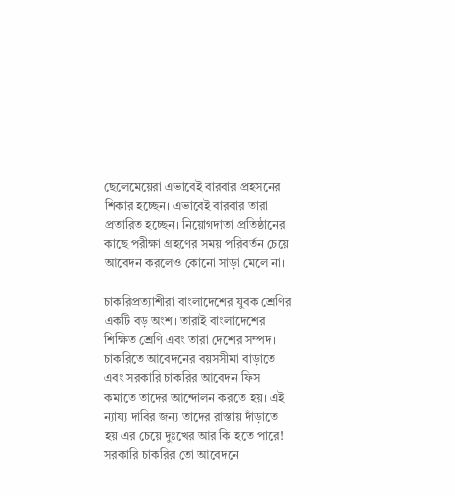ছেলেমেয়েরা এভাবেই বারবার প্রহসনের শিকার হচ্ছেন। এভাবেই বারবার তারা প্রতারিত হচ্ছেন। নিয়োগদাতা প্রতিষ্ঠানের কাছে পরীক্ষা গ্রহণের সময় পরিবর্তন চেয়ে আবেদন করলেও কোনো সাড়া মেলে না।

চাকরিপ্রত্যাশীরা বাংলাদেশের যুবক শ্রেণির একটি বড় অংশ। তারাই বাংলাদেশের শিক্ষিত শ্রেণি এবং তারা দেশের সম্পদ। চাকরিতে আবেদনের বয়সসীমা বাড়াতে এবং সরকারি চাকরির আবেদন ফিস কমাতে তাদের আন্দোলন করতে হয়। এই ন্যায্য দাবির জন্য তাদের রাস্তায় দাঁড়াতে হয় এর চেয়ে দুঃখের আর কি হতে পারে! সরকারি চাকরির তো আবেদনে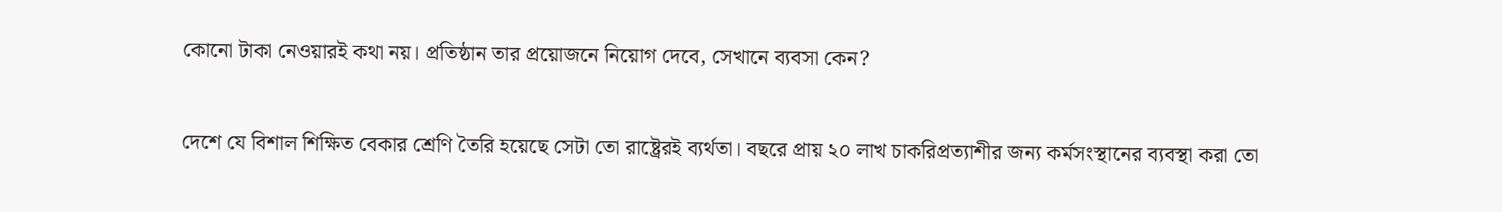কোনো টাকা নেওয়ারই কথা নয়। প্রতিষ্ঠান তার প্রয়োজনে নিয়োগ দেবে, সেখানে ব্যবসা কেন?

দেশে যে বিশাল শিক্ষিত বেকার শ্রেণি তৈরি হয়েছে সেটা তো রাষ্ট্রেরই ব্যর্থতা। বছরে প্রায় ২০ লাখ চাকরিপ্রত্যাশীর জন্য কর্মসংস্থানের ব্যবস্থা করা তো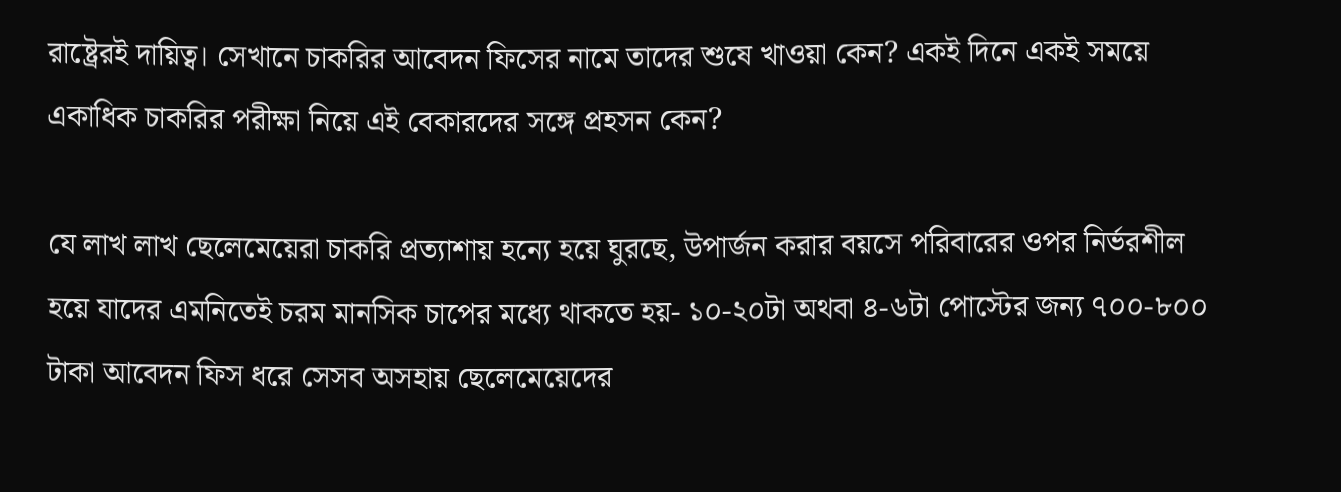রাষ্ট্রেরই দায়িত্ব। সেখানে চাকরির আবেদন ফিসের নামে তাদের শুষে খাওয়া কেন? একই দিনে একই সময়ে একাধিক চাকরির পরীক্ষা নিয়ে এই বেকারদের সঙ্গে প্রহসন কেন?

যে লাখ লাখ ছেলেমেয়েরা চাকরি প্রত্যাশায় হন্যে হয়ে ঘুরছে, উপার্জন করার বয়সে পরিবারের ওপর নির্ভরশীল হয়ে যাদের এমনিতেই চরম মানসিক চাপের মধ্যে থাকতে হয়- ১০-২০টা অথবা ৪-৬টা পোস্টের জন্য ৭০০-৮০০ টাকা আবেদন ফিস ধরে সেসব অসহায় ছেলেমেয়েদের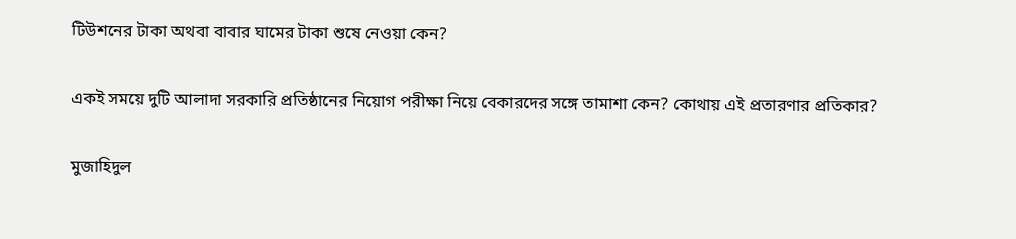টিউশনের টাকা অথবা বাবার ঘামের টাকা শুষে নেওয়া কেন?

একই সময়ে দুটি আলাদা সরকারি প্রতিষ্ঠানের নিয়োগ পরীক্ষা নিয়ে বেকারদের সঙ্গে তামাশা কেন? কোথায় এই প্রতারণার প্রতিকার?

মুজাহিদুল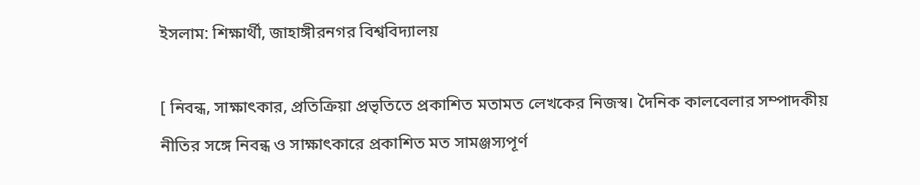ইসলাম: শিক্ষার্থী, জাহাঙ্গীরনগর বিশ্ববিদ্যালয়

[ নিবন্ধ, সাক্ষাৎকার, প্রতিক্রিয়া প্রভৃতিতে প্রকাশিত মতামত লেখকের নিজস্ব। দৈনিক কালবেলার সম্পাদকীয় নীতির সঙ্গে নিবন্ধ ও সাক্ষাৎকারে প্রকাশিত মত সামঞ্জস্যপূর্ণ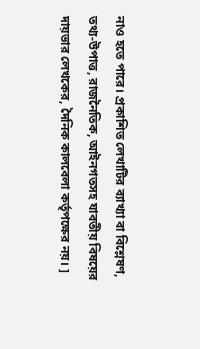নাও হতে পারে। প্রকাশিত লেখাটির ব্যাখ্যা বা বিশ্লেষণ, তথ্য-উপাত্ত, রাজনৈতিক, আইনগতসহ যাবতীয় বিষয়ের দায়ভার লেখকের, দৈনিক কালবেলা কর্তৃপক্ষের নয়। ]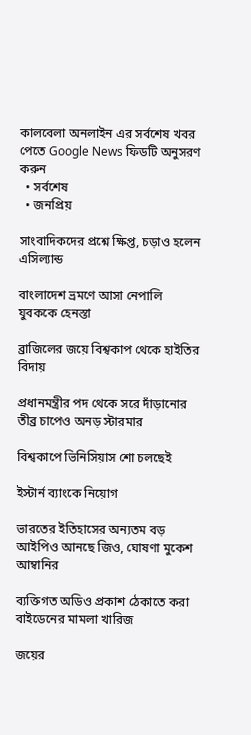কালবেলা অনলাইন এর সর্বশেষ খবর পেতে Google News ফিডটি অনুসরণ করুন
  • সর্বশেষ
  • জনপ্রিয়

সাংবাদিকদের প্রশ্নে ক্ষিপ্ত, চড়াও হলেন এসিল্যান্ড

বাংলাদেশ ভ্রমণে আসা নেপালি যুবককে হেনস্তা

ব্রাজিলের জয়ে বিশ্বকাপ থেকে হাইতির বিদায়

প্রধানমন্ত্রীর পদ থেকে সরে দাঁড়ানোর তীব্র চাপেও অনড় স্টারমার

বিশ্বকাপে ভিনিসিয়াস শো চলছেই

ইস্টার্ন ব্যাংকে নিয়োগ

ভারতের ইতিহাসের অন্যতম বড় আইপিও আনছে জিও, ঘোষণা মুকেশ আম্বানির

ব্যক্তিগত অডিও প্রকাশ ঠেকাতে করা বাইডেনের মামলা খারিজ

জয়ের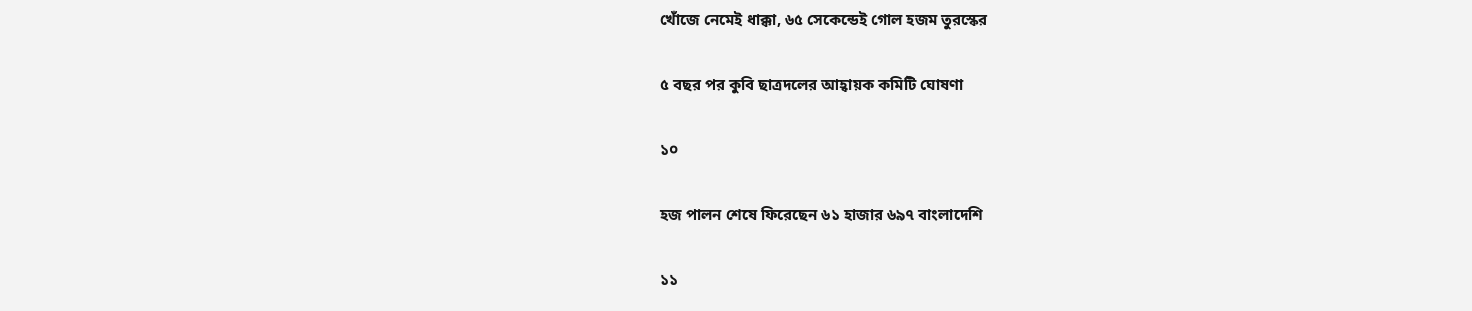খোঁজে নেমেই ধাক্কা, ৬৫ সেকেন্ডেই গোল হজম তুরস্কের

৫ বছর পর কুবি ছাত্রদলের আহ্বায়ক কমিটি ঘোষণা

১০

হজ পালন শেষে ফিরেছেন ৬১ হাজার ৬৯৭ বাংলাদেশি

১১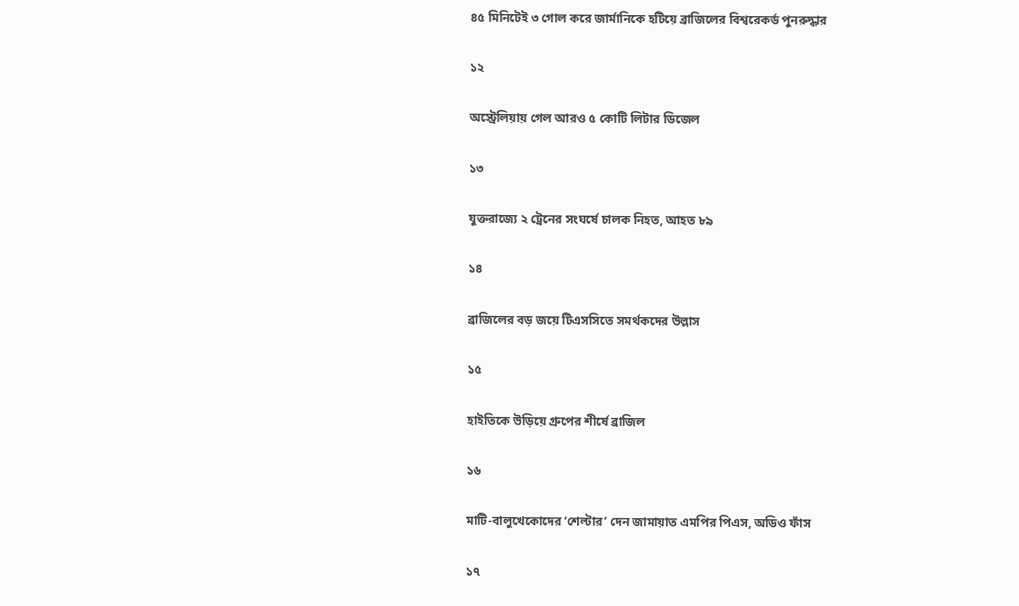৪৫ মিনিটেই ৩ গোল করে জার্মানিকে হটিয়ে ব্রাজিলের বিশ্বরেকর্ড পুনরুদ্ধার

১২

অস্ট্রেলিয়ায় গেল আরও ৫ কোটি লিটার ডিজেল

১৩

যুক্তরাজ্যে ২ ট্রেনের সংঘর্ষে চালক নিহত, আহত ৮৯

১৪

ব্রাজিলের বড় জয়ে টিএসসিতে সমর্থকদের উল্লাস

১৫

হাইতিকে উড়িয়ে গ্রুপের শীর্ষে ব্রাজিল

১৬

মাটি-বালুখেকোদের ‘শেল্টার’ দেন জামায়াত এমপির পিএস, অডিও ফাঁস

১৭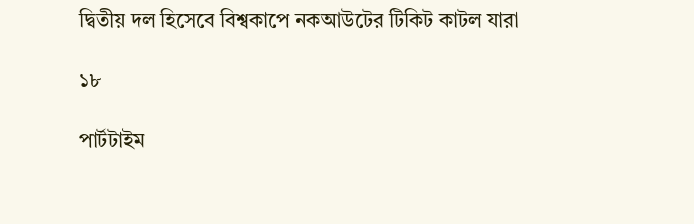দ্বিতীয় দল হিসেবে বিশ্বকাপে নকআউটের টিকিট কাটল যারা

১৮

পার্টটাইম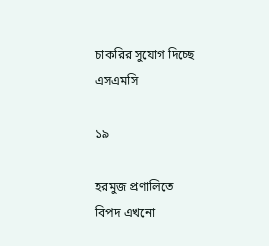চাকরির সুযোগ দিচ্ছে এসএমসি

১৯

হরমুজ প্রণালিতে বিপদ এখনো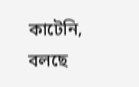কাটেনি, বলছে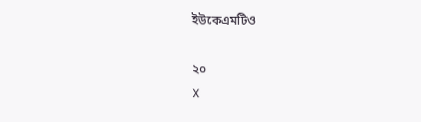ইউকেএমটিও

২০
X